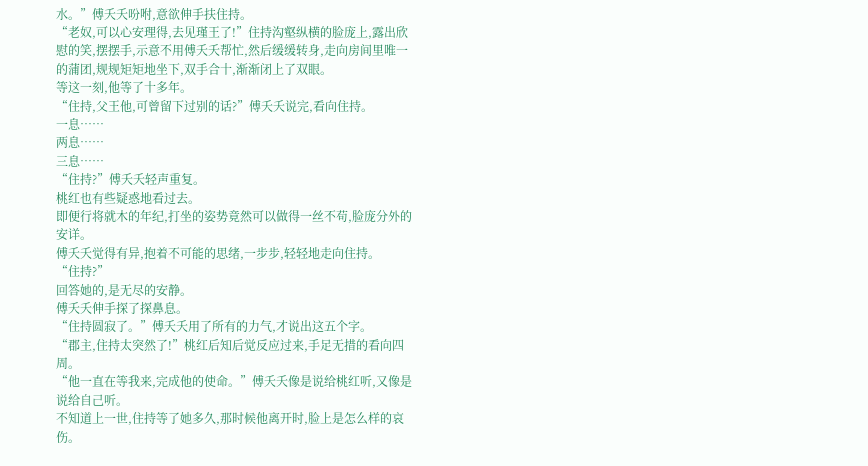水。”傅夭夭吩咐,意欲伸手扶住持。
“老奴,可以心安理得,去见瑾王了!”住持沟壑纵横的脸庞上,露出欣慰的笑,摆摆手,示意不用傅夭夭帮忙,然后缓缓转身,走向房间里唯一的蒲团,规规矩矩地坐下,双手合十,渐渐闭上了双眼。
等这一刻,他等了十多年。
“住持,父王他,可曾留下过别的话?”傅夭夭说完,看向住持。
一息……
两息……
三息……
“住持?”傅夭夭轻声重复。
桃红也有些疑惑地看过去。
即便行将就木的年纪,打坐的姿势竟然可以做得一丝不苟,脸庞分外的安详。
傅夭夭觉得有异,抱着不可能的思绪,一步步,轻轻地走向住持。
“住持?”
回答她的,是无尽的安静。
傅夭夭伸手探了探鼻息。
“住持圆寂了。”傅夭夭用了所有的力气,才说出这五个字。
“郡主,住持太突然了!”桃红后知后觉反应过来,手足无措的看向四周。
“他一直在等我来,完成他的使命。”傅夭夭像是说给桃红听,又像是说给自己听。
不知道上一世,住持等了她多久,那时候他离开时,脸上是怎么样的哀伤。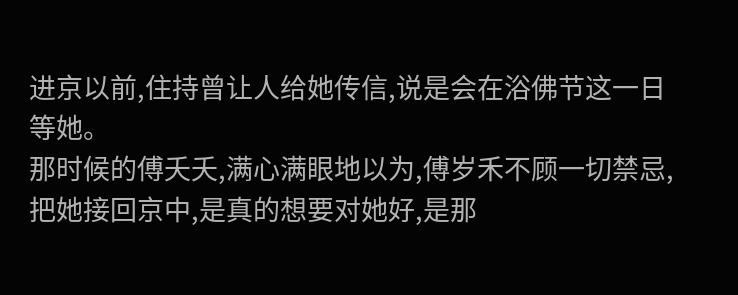进京以前,住持曾让人给她传信,说是会在浴佛节这一日等她。
那时候的傅夭夭,满心满眼地以为,傅岁禾不顾一切禁忌,把她接回京中,是真的想要对她好,是那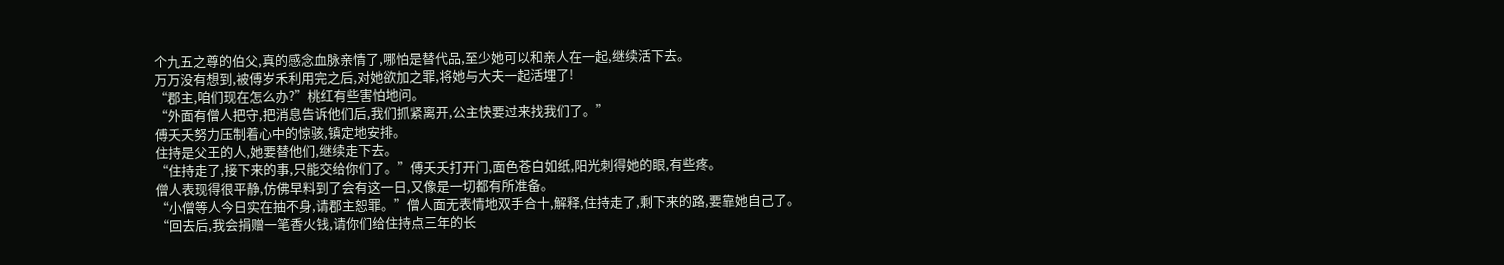个九五之尊的伯父,真的感念血脉亲情了,哪怕是替代品,至少她可以和亲人在一起,继续活下去。
万万没有想到,被傅岁禾利用完之后,对她欲加之罪,将她与大夫一起活埋了!
“郡主,咱们现在怎么办?”桃红有些害怕地问。
“外面有僧人把守,把消息告诉他们后,我们抓紧离开,公主快要过来找我们了。”
傅夭夭努力压制着心中的惊骇,镇定地安排。
住持是父王的人,她要替他们,继续走下去。
“住持走了,接下来的事,只能交给你们了。”傅夭夭打开门,面色苍白如纸,阳光刺得她的眼,有些疼。
僧人表现得很平静,仿佛早料到了会有这一日,又像是一切都有所准备。
“小僧等人今日实在抽不身,请郡主恕罪。”僧人面无表情地双手合十,解释,住持走了,剩下来的路,要靠她自己了。
“回去后,我会捐赠一笔香火钱,请你们给住持点三年的长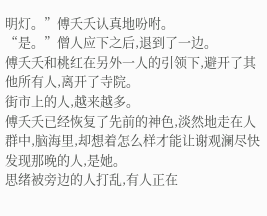明灯。”傅夭夭认真地吩咐。
“是。”僧人应下之后,退到了一边。
傅夭夭和桃红在另外一人的引领下,避开了其他所有人,离开了寺院。
街市上的人,越来越多。
傅夭夭已经恢复了先前的神色,淡然地走在人群中,脑海里,却想着怎么样才能让谢观澜尽快发现那晚的人,是她。
思绪被旁边的人打乱,有人正在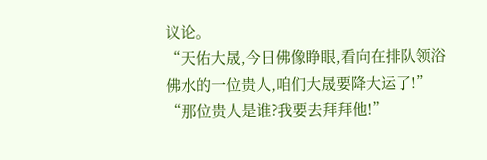议论。
“天佑大晟,今日佛像睁眼,看向在排队领浴佛水的一位贵人,咱们大晟要降大运了!”
“那位贵人是谁?我要去拜拜他!”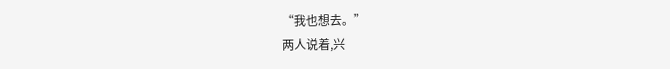“我也想去。”
两人说着,兴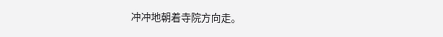冲冲地朝着寺院方向走。